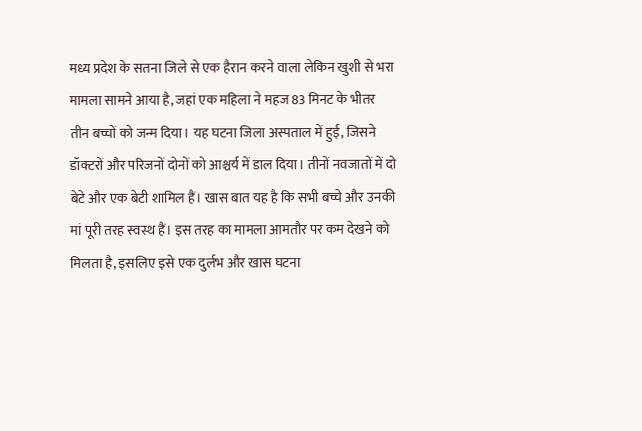मध्य प्रदेश के सतना जिले से एक हैरान करने वाला लेकिन खुशी से भरा मामला सामने आया है, जहां एक महिला ने महज 83 मिनट के भीतर तीन बच्चों को जन्म दिया। यह घटना जिला अस्पताल में हुई, जिसने डॉक्टरों और परिजनों दोनों को आश्चर्य में डाल दिया। तीनों नवजातों में दो बेटे और एक बेटी शामिल हैं। खास बात यह है कि सभी बच्चे और उनकी मां पूरी तरह स्वस्थ हैं। इस तरह का मामला आमतौर पर कम देखने को मिलता है, इसलिए इसे एक दुर्लभ और खास घटना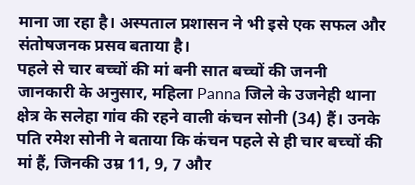माना जा रहा है। अस्पताल प्रशासन ने भी इसे एक सफल और संतोषजनक प्रसव बताया है।
पहले से चार बच्चों की मां बनी सात बच्चों की जननी
जानकारी के अनुसार, महिला Panna जिले के उजनेही थाना क्षेत्र के सलेहा गांव की रहने वाली कंचन सोनी (34) हैं। उनके पति रमेश सोनी ने बताया कि कंचन पहले से ही चार बच्चों की मां हैं, जिनकी उम्र 11, 9, 7 और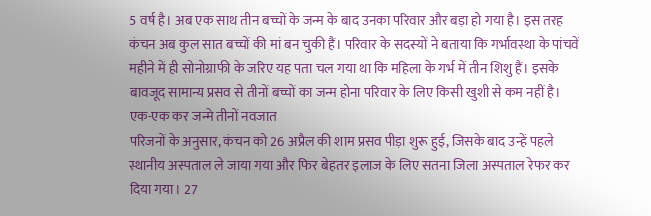5 वर्ष है। अब एक साथ तीन बच्चों के जन्म के बाद उनका परिवार और बड़ा हो गया है। इस तरह कंचन अब कुल सात बच्चों की मां बन चुकी हैं। परिवार के सदस्यों ने बताया कि गर्भावस्था के पांचवें महीने में ही सोनोग्राफी के जरिए यह पता चल गया था कि महिला के गर्भ में तीन शिशु हैं। इसके बावजूद सामान्य प्रसव से तीनों बच्चों का जन्म होना परिवार के लिए किसी खुशी से कम नहीं है।
एक-एक कर जन्मे तीनों नवजात
परिजनों के अनुसार, कंचन को 26 अप्रैल की शाम प्रसव पीड़ा शुरू हुई, जिसके बाद उन्हें पहले स्थानीय अस्पताल ले जाया गया और फिर बेहतर इलाज के लिए सतना जिला अस्पताल रेफर कर दिया गया। 27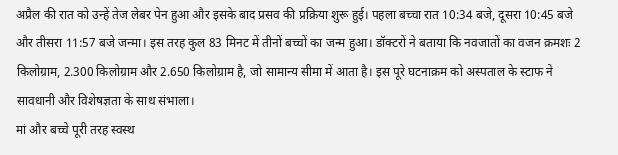अप्रैल की रात को उन्हें तेज लेबर पेन हुआ और इसके बाद प्रसव की प्रक्रिया शुरू हुई। पहला बच्चा रात 10:34 बजे, दूसरा 10:45 बजे और तीसरा 11:57 बजे जन्मा। इस तरह कुल 83 मिनट में तीनों बच्चों का जन्म हुआ। डॉक्टरों ने बताया कि नवजातों का वजन क्रमशः 2 किलोग्राम, 2.300 किलोग्राम और 2.650 किलोग्राम है, जो सामान्य सीमा में आता है। इस पूरे घटनाक्रम को अस्पताल के स्टाफ ने सावधानी और विशेषज्ञता के साथ संभाला।
मां और बच्चे पूरी तरह स्वस्थ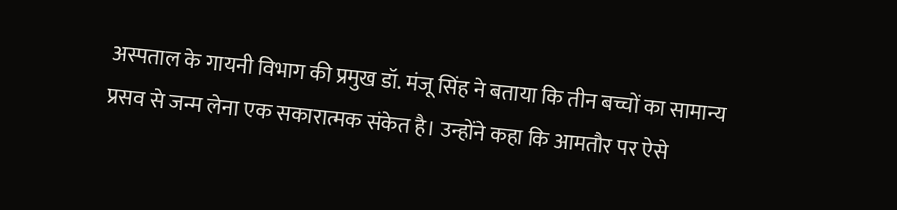अस्पताल के गायनी विभाग की प्रमुख डॉ. मंजू सिंह ने बताया कि तीन बच्चों का सामान्य प्रसव से जन्म लेना एक सकारात्मक संकेत है। उन्होंने कहा कि आमतौर पर ऐसे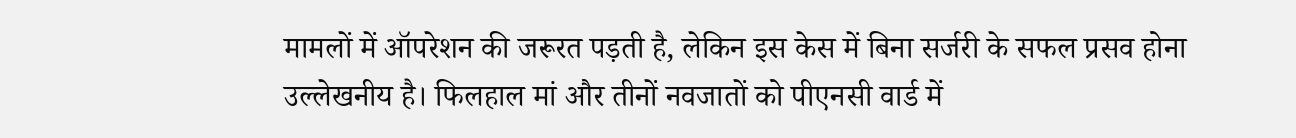मामलों में ऑपरेशन की जरूरत पड़ती है, लेकिन इस केस में बिना सर्जरी के सफल प्रसव होना उल्लेखनीय है। फिलहाल मां और तीनों नवजातों को पीएनसी वार्ड में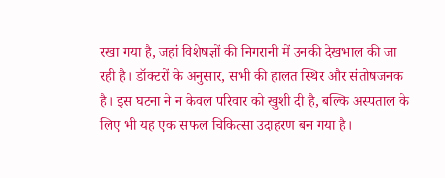रखा गया है, जहां विशेषज्ञों की निगरानी में उनकी देखभाल की जा रही है। डॉक्टरों के अनुसार, सभी की हालत स्थिर और संतोषजनक है। इस घटना ने न केवल परिवार को खुशी दी है, बल्कि अस्पताल के लिए भी यह एक सफल चिकित्सा उदाहरण बन गया है।